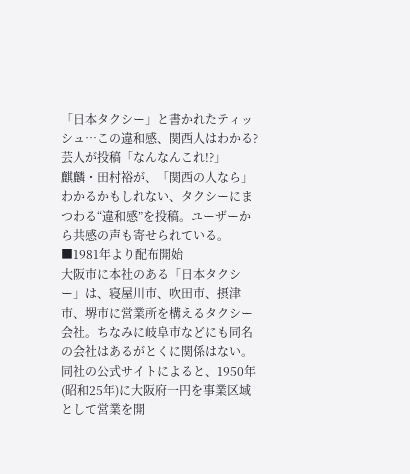「日本タクシー」と書かれたティッシュ…この違和感、関西人はわかる? 芸人が投稿「なんなんこれ!?」
麒麟・田村裕が、「関西の人なら」わかるかもしれない、タクシーにまつわる“違和感”を投稿。ユーザーから共感の声も寄せられている。
■1981年より配布開始
大阪市に本社のある「日本タクシー」は、寝屋川市、吹田市、摂津市、堺市に営業所を構えるタクシー会社。ちなみに岐阜市などにも同名の会社はあるがとくに関係はない。
同社の公式サイトによると、1950年(昭和25年)に大阪府一円を事業区域として営業を開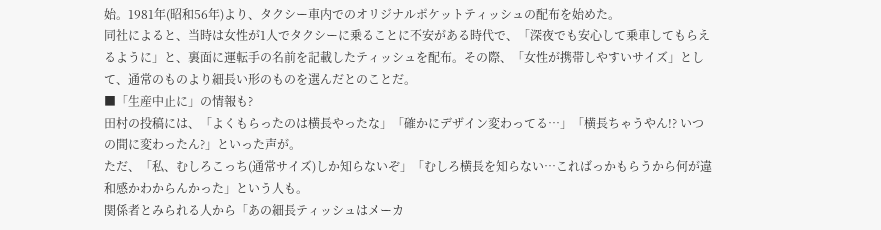始。1981年(昭和56年)より、タクシー車内でのオリジナルポケットティッシュの配布を始めた。
同社によると、当時は女性が1人でタクシーに乗ることに不安がある時代で、「深夜でも安心して乗車してもらえるように」と、裏面に運転手の名前を記載したティッシュを配布。その際、「女性が携帯しやすいサイズ」として、通常のものより細長い形のものを選んだとのことだ。
■「生産中止に」の情報も?
田村の投稿には、「よくもらったのは横長やったな」「確かにデザイン変わってる…」「横長ちゃうやん!? いつの間に変わったん?」といった声が。
ただ、「私、むしろこっち(通常サイズ)しか知らないぞ」「むしろ横長を知らない…こればっかもらうから何が違和感かわからんかった」という人も。
関係者とみられる人から「あの細長ティッシュはメーカ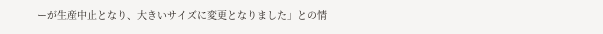ーが生産中止となり、大きいサイズに変更となりました」との情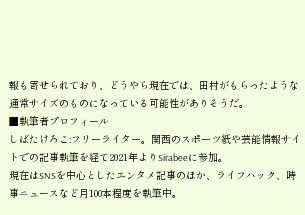報も寄せられており、どうやら現在では、田村がもらったような通常サイズのものになっている可能性がありそうだ。
■執筆者プロフィール
しばたけろこ:フリーライター。関西のスポーツ紙や芸能情報サイトでの記事執筆を経て2021年よりSirabeeに参加。
現在はSNSを中心としたエンタメ記事のほか、ライフハック、時事ニュースなど月100本程度を執筆中。